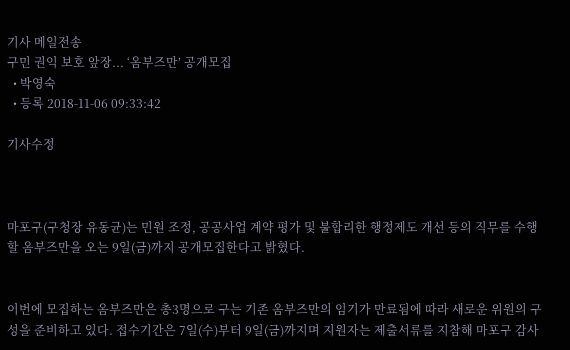기사 메일전송
구민 권익 보호 앞장... ‘옴부즈만’ 공개모집
  • 박영숙
  • 등록 2018-11-06 09:33:42

기사수정



마포구(구청장 유동균)는 민원 조정, 공공사업 계약 평가 및 불합리한 행정제도 개선 등의 직무를 수행할 옴부즈만을 오는 9일(금)까지 공개모집한다고 밝혔다.


이번에 모집하는 옴부즈만은 총3명으로 구는 기존 옴부즈만의 임기가 만료됨에 따라 새로운 위원의 구성을 준비하고 있다. 접수기간은 7일(수)부터 9일(금)까지며 지원자는 제출서류를 지참해 마포구 감사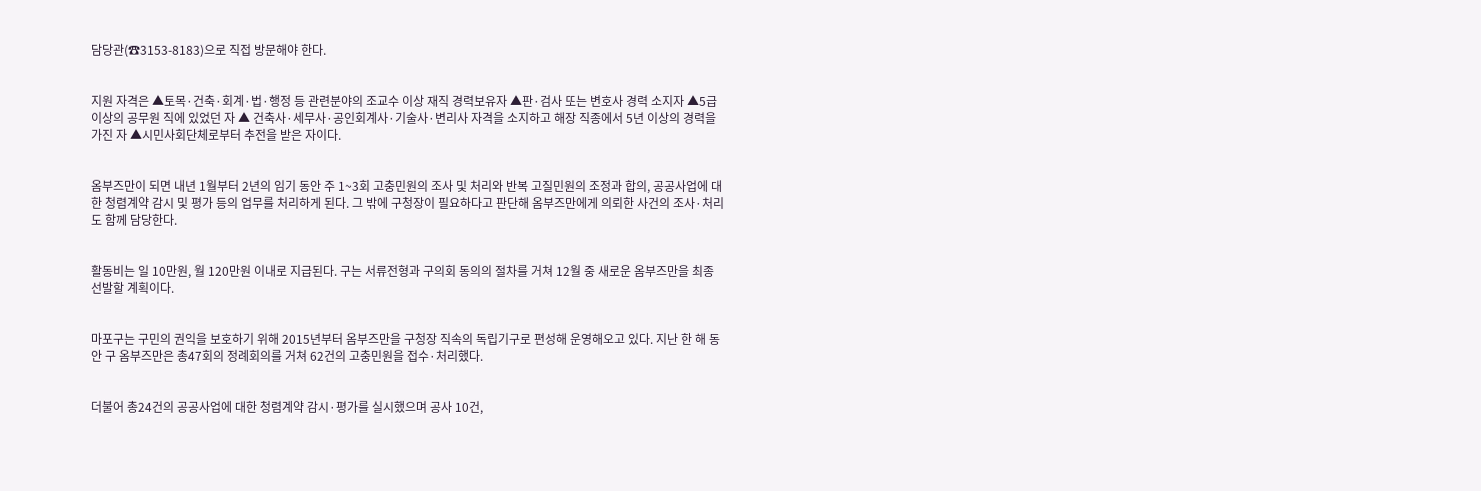담당관(☎3153-8183)으로 직접 방문해야 한다.


지원 자격은 ▲토목·건축·회계·법·행정 등 관련분야의 조교수 이상 재직 경력보유자 ▲판·검사 또는 변호사 경력 소지자 ▲5급 이상의 공무원 직에 있었던 자 ▲ 건축사·세무사·공인회계사·기술사·변리사 자격을 소지하고 해장 직종에서 5년 이상의 경력을 가진 자 ▲시민사회단체로부터 추전을 받은 자이다.


옴부즈만이 되면 내년 1월부터 2년의 임기 동안 주 1~3회 고충민원의 조사 및 처리와 반복 고질민원의 조정과 합의, 공공사업에 대한 청렴계약 감시 및 평가 등의 업무를 처리하게 된다. 그 밖에 구청장이 필요하다고 판단해 옴부즈만에게 의뢰한 사건의 조사·처리도 함께 담당한다.


활동비는 일 10만원, 월 120만원 이내로 지급된다. 구는 서류전형과 구의회 동의의 절차를 거쳐 12월 중 새로운 옴부즈만을 최종 선발할 계획이다.


마포구는 구민의 권익을 보호하기 위해 2015년부터 옴부즈만을 구청장 직속의 독립기구로 편성해 운영해오고 있다. 지난 한 해 동안 구 옴부즈만은 총47회의 정례회의를 거쳐 62건의 고충민원을 접수·처리했다.


더불어 총24건의 공공사업에 대한 청렴계약 감시·평가를 실시했으며 공사 10건,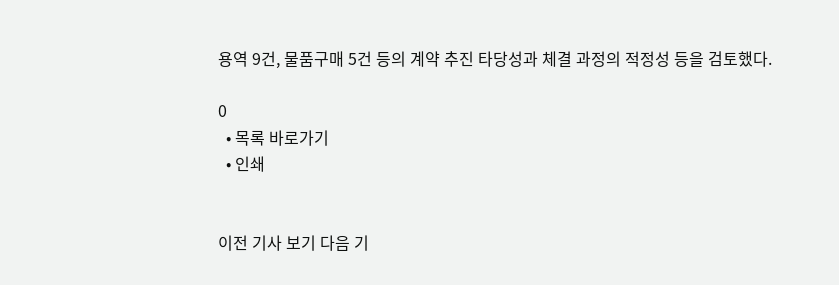용역 9건, 물품구매 5건 등의 계약 추진 타당성과 체결 과정의 적정성 등을 검토했다.

0
  • 목록 바로가기
  • 인쇄


이전 기사 보기 다음 기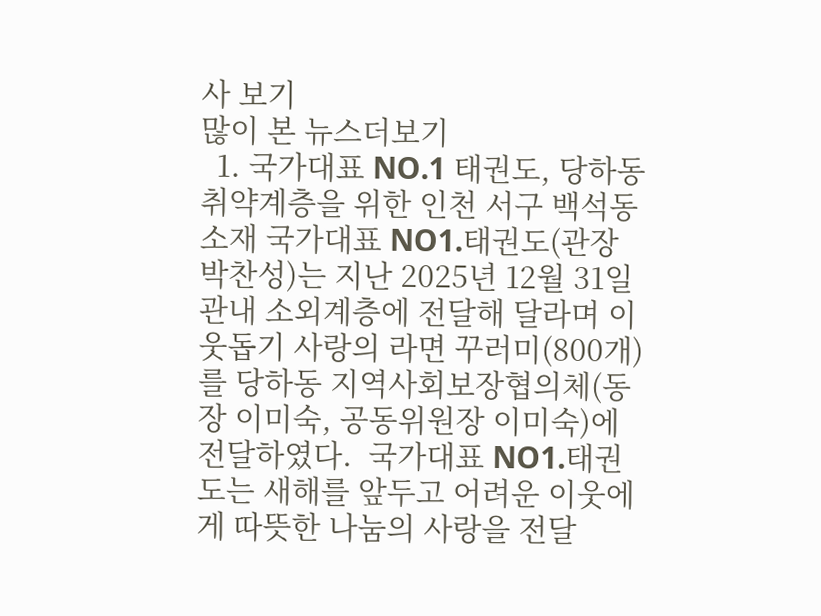사 보기
많이 본 뉴스더보기
  1. 국가대표 NO.1 태권도, 당하동 취약계층을 위한 인천 서구 백석동 소재 국가대표 NO1.태권도(관장 박찬성)는 지난 2025년 12월 31일 관내 소외계층에 전달해 달라며 이웃돕기 사랑의 라면 꾸러미(800개)를 당하동 지역사회보장협의체(동장 이미숙, 공동위원장 이미숙)에 전달하였다.  국가대표 NO1.태권도는 새해를 앞두고 어려운 이웃에게 따뜻한 나눔의 사랑을 전달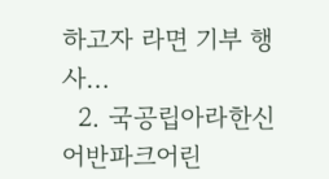하고자 라면 기부 행사...
  2. 국공립아라한신어반파크어린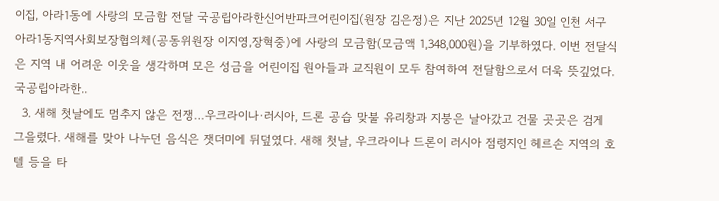이집, 아라1동에 사랑의 모금함 전달 국공립아라한신어반파크어린이집(원장 김은정)은 지난 2025년 12월 30일 인천 서구 아라1동지역사회보장협의체(공동위원장 이지영,장혁중)에 사랑의 모금함(모금액 1,348,000원)을 기부하였다. 이번 전달식은 지역 내 어려운 이웃을 생각하며 모은 성금을 어린이집 원아들과 교직원이 모두 참여하여 전달함으로서 더욱 뜻깊었다. 국공립아라한..
  3. 새해 첫날에도 멈추지 않은 전쟁…우크라이나·러시아, 드론 공습 맞불 유리창과 지붕은 날아갔고 건물 곳곳은 검게 그을렸다. 새해를 맞아 나누던 음식은 잿더미에 뒤덮였다. 새해 첫날, 우크라이나 드론이 러시아 점령지인 헤르손 지역의 호텔 등을 타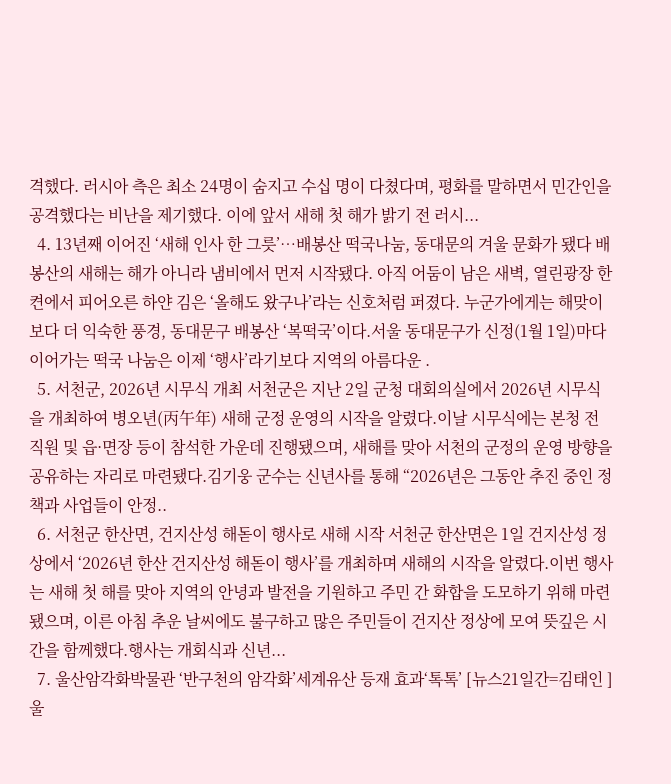격했다. 러시아 측은 최소 24명이 숨지고 수십 명이 다쳤다며, 평화를 말하면서 민간인을 공격했다는 비난을 제기했다. 이에 앞서 새해 첫 해가 밝기 전 러시...
  4. 13년째 이어진 ‘새해 인사 한 그릇’…배봉산 떡국나눔, 동대문의 겨울 문화가 됐다 배봉산의 새해는 해가 아니라 냄비에서 먼저 시작됐다. 아직 어둠이 남은 새벽, 열린광장 한켠에서 피어오른 하얀 김은 ‘올해도 왔구나’라는 신호처럼 퍼졌다. 누군가에게는 해맞이보다 더 익숙한 풍경, 동대문구 배봉산 ‘복떡국’이다.서울 동대문구가 신정(1월 1일)마다 이어가는 떡국 나눔은 이제 ‘행사’라기보다 지역의 아름다운 .
  5. 서천군, 2026년 시무식 개최 서천군은 지난 2일 군청 대회의실에서 2026년 시무식을 개최하여 병오년(丙午年) 새해 군정 운영의 시작을 알렸다.이날 시무식에는 본청 전 직원 및 읍·면장 등이 참석한 가운데 진행됐으며, 새해를 맞아 서천의 군정의 운영 방향을 공유하는 자리로 마련됐다.김기웅 군수는 신년사를 통해 “2026년은 그동안 추진 중인 정책과 사업들이 안정..
  6. 서천군 한산면, 건지산성 해돋이 행사로 새해 시작 서천군 한산면은 1일 건지산성 정상에서 ‘2026년 한산 건지산성 해돋이 행사’를 개최하며 새해의 시작을 알렸다.이번 행사는 새해 첫 해를 맞아 지역의 안녕과 발전을 기원하고 주민 간 화합을 도모하기 위해 마련됐으며, 이른 아침 추운 날씨에도 불구하고 많은 주민들이 건지산 정상에 모여 뜻깊은 시간을 함께했다.행사는 개회식과 신년...
  7. 울산암각화박물관 ‘반구천의 암각화’세계유산 등재 효과‘톡톡’ [뉴스21일간=김태인 ]  울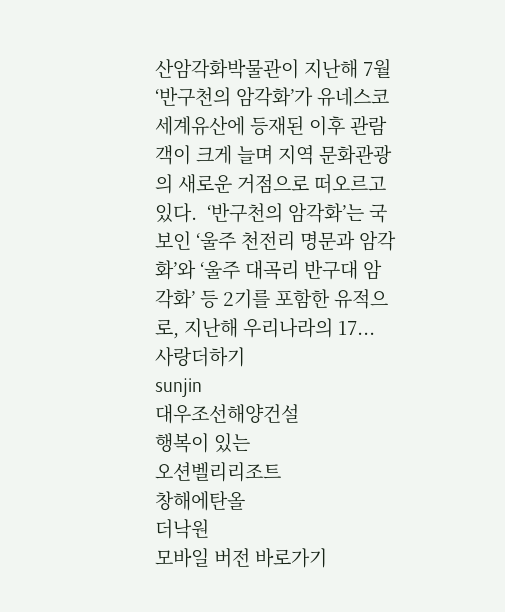산암각화박물관이 지난해 7월 ‘반구천의 암각화’가 유네스코 세계유산에 등재된 이후 관람객이 크게 늘며 지역 문화관광의 새로운 거점으로 떠오르고 있다.  ‘반구천의 암각화’는 국보인 ‘울주 천전리 명문과 암각화’와 ‘울주 대곡리 반구대 암각화’ 등 2기를 포함한 유적으로, 지난해 우리나라의 17...
사랑더하기
sunjin
대우조선해양건설
행복이 있는
오션벨리리조트
창해에탄올
더낙원
모바일 버전 바로가기